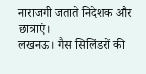नाराजगी जताते निदेशक और छात्राएं।
लखनऊ। गैस सिलिंडरों की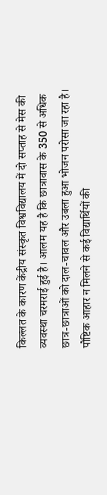किल्लत के कारण केंद्रीय संस्कृत विश्वविद्यालय में दो सप्ताह से मेस की व्यवस्था चरमराई हुई है। आलम यह है कि छात्रावास के 350 से अधिक छात्र-छात्राओं को दाल-चावल और उबला हुआ भोजन परोसा जा रहा है। पौष्टिक आहार न मिलने से कई विद्यार्थियों की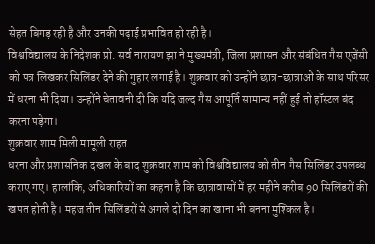सेहत बिगड़ रही है और उनकी पढ़ाई प्रभावित हो रही है।
विश्वविद्यालय के निदेशक प्रो. सर्व नारायण झा ने मुख्यमंत्री, जिला प्रशासन और संबंधित गैस एजेंसी को पत्र लिखकर सिलिंडर देने की गुहार लगाई है। शुक्रवार को उन्होंने छात्र-छात्राओं के साथ परिसर में धरना भी दिया। उन्होंने चेतावनी दी कि यदि जल्द गैस आपूर्ति सामान्य नहीं हुई तो हॉस्टल बंद करना पड़ेगा।
शुक्रवार शाम मिली मामूली राहत
धरना और प्रशासनिक दखल के बाद शुक्रवार शाम को विश्वविद्यालय को तीन गैस सिलिंडर उपलब्ध कराए गए। हालांकि, अधिकारियों का कहना है कि छात्रावासों में हर महीने करीब 90 सिलिंडरों की खपत होती है। महज तीन सिलिंडरों से अगले दो दिन का खाना भी बनना मुश्किल है।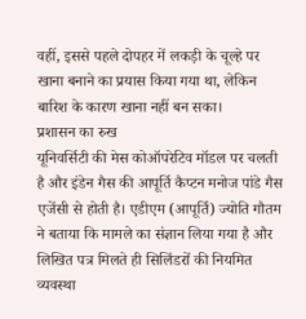वहीं, इससे पहले दोपहर में लकड़ी के चूल्हे पर खाना बनाने का प्रयास किया गया था, लेकिन बारिश के कारण खाना नहीं बन सका।
प्रशासन का रुख
यूनिवर्सिटी की मेस कोऑपरेटिव मॉडल पर चलती है और इंडेन गैस की आपूर्ति कैप्टन मनोज पांडे गैस एजेंसी से होती है। एडीएम (आपूर्ति) ज्योति गौतम ने बताया कि मामले का संज्ञान लिया गया है और लिखित पत्र मिलते ही सिलिंडरों की नियमित व्यवस्था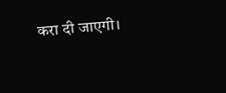करा दी जाएगी।